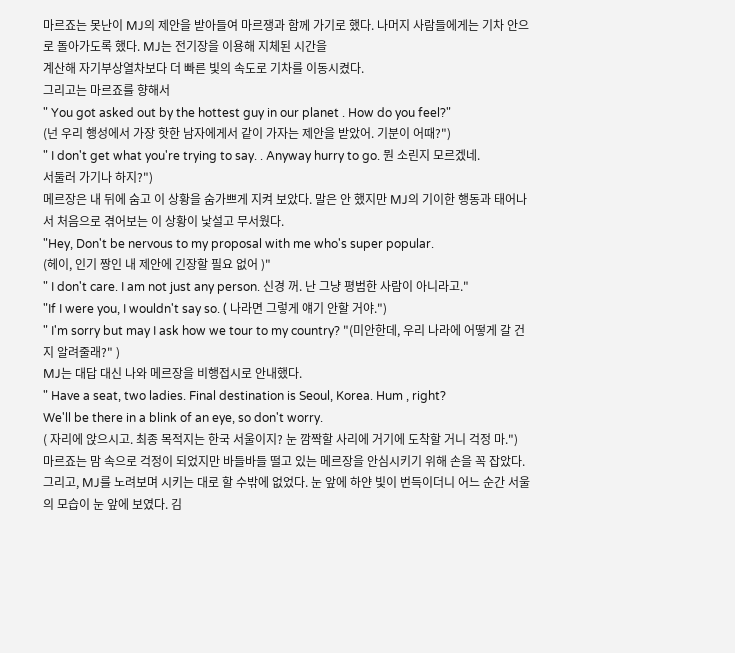마르죠는 못난이 MJ의 제안을 받아들여 마르쟁과 함께 가기로 했다. 나머지 사람들에게는 기차 안으로 돌아가도록 했다. MJ는 전기장을 이용해 지체된 시간을
계산해 자기부상열차보다 더 빠른 빛의 속도로 기차를 이동시켰다.
그리고는 마르죠를 향해서
" You got asked out by the hottest guy in our planet . How do you feel?"
(넌 우리 행성에서 가장 핫한 남자에게서 같이 가자는 제안을 받았어. 기분이 어때?")
" I don't get what you're trying to say. . Anyway hurry to go. 뭔 소린지 모르겠네.
서둘러 가기나 하지?")
메르장은 내 뒤에 숨고 이 상황을 숨가쁘게 지켜 보았다. 말은 안 했지만 MJ의 기이한 행동과 태어나서 처음으로 겪어보는 이 상황이 낯설고 무서웠다.
"Hey, Don't be nervous to my proposal with me who's super popular.
(헤이, 인기 짱인 내 제안에 긴장할 필요 없어 )"
" I don't care. I am not just any person. 신경 꺼. 난 그냥 평범한 사람이 아니라고."
"If I were you, I wouldn't say so. ( 나라면 그렇게 얘기 안할 거야.")
" I'm sorry but may I ask how we tour to my country? "(미안한데, 우리 나라에 어떻게 갈 건지 알려줄래?" )
MJ는 대답 대신 나와 메르장을 비행접시로 안내했다.
" Have a seat, two ladies. Final destination is Seoul, Korea. Hum , right?
We'll be there in a blink of an eye, so don't worry.
( 자리에 앉으시고. 최종 목적지는 한국 서울이지? 눈 깜짝할 사리에 거기에 도착할 거니 걱정 마.")
마르죠는 맘 속으로 걱정이 되었지만 바들바들 떨고 있는 메르장을 안심시키기 위해 손을 꼭 잡았다. 그리고, MJ를 노려보며 시키는 대로 할 수밖에 없었다. 눈 앞에 하얀 빛이 번득이더니 어느 순간 서울의 모습이 눈 앞에 보였다. 김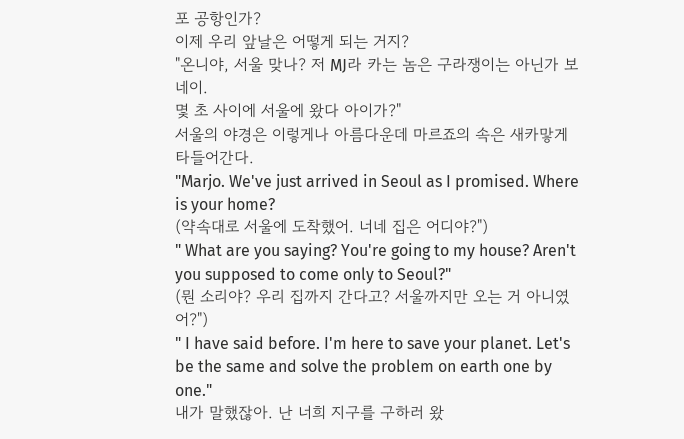포 공항인가?
이제 우리 앞날은 어떻게 되는 거지?
"온니야, 서울 맞나? 저 MJ라 카는 놈은 구라쟁이는 아닌가 보네이.
몇 초 사이에 서울에 왔다 아이가?"
서울의 야경은 이렇게나 아름다운데 마르죠의 속은 새카맣게 타들어간다.
"Marjo. We've just arrived in Seoul as I promised. Where is your home?
(약속대로 서울에 도착했어. 너네 집은 어디야?")
" What are you saying? You're going to my house? Aren't you supposed to come only to Seoul?"
(뭔 소리야? 우리 집까지 간다고? 서울까지만 오는 거 아니였어?")
" I have said before. I'm here to save your planet. Let's be the same and solve the problem on earth one by one."
내가 말했잖아. 난 너희 지구를 구하러 왔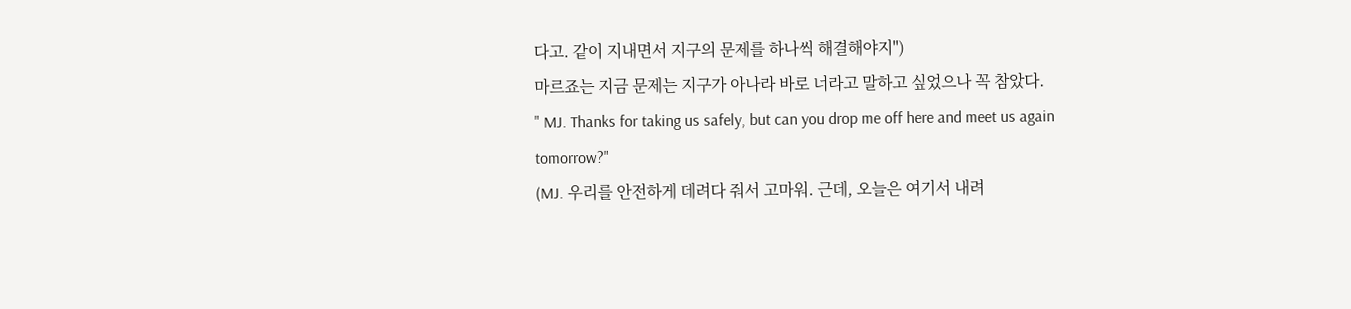다고. 같이 지내면서 지구의 문제를 하나씩 해결해야지")
마르죠는 지금 문제는 지구가 아나라 바로 너라고 말하고 싶었으나 꼭 참았다.
" MJ. Thanks for taking us safely, but can you drop me off here and meet us again tomorrow?"
(MJ. 우리를 안전하게 데려다 줘서 고마워. 근데, 오늘은 여기서 내려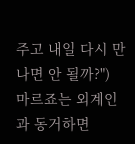주고 내일 다시 만나면 안 될까?")
마르죠는 외계인과 동거하면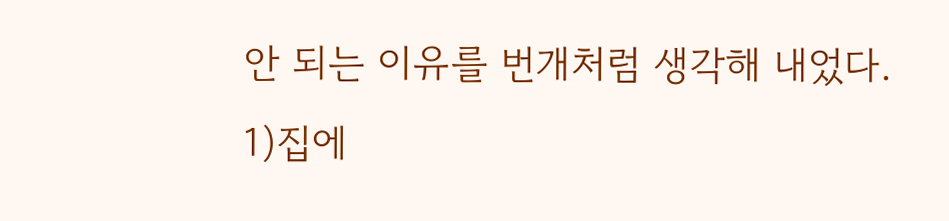안 되는 이유를 번개처럼 생각해 내었다.
1)집에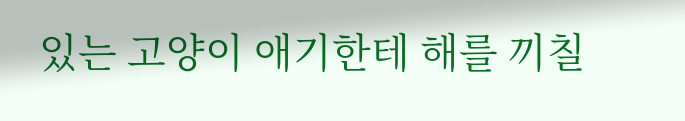있는 고양이 애기한테 해를 끼칠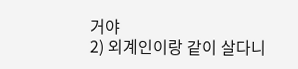거야
2) 외계인이랑 같이 살다니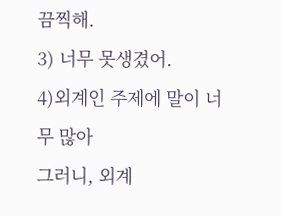끔찍해.
3) 너무 못생겼어.
4)외계인 주제에 말이 너무 많아
그러니, 외계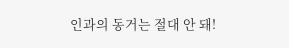인과의 동거는 절대 안 돼!